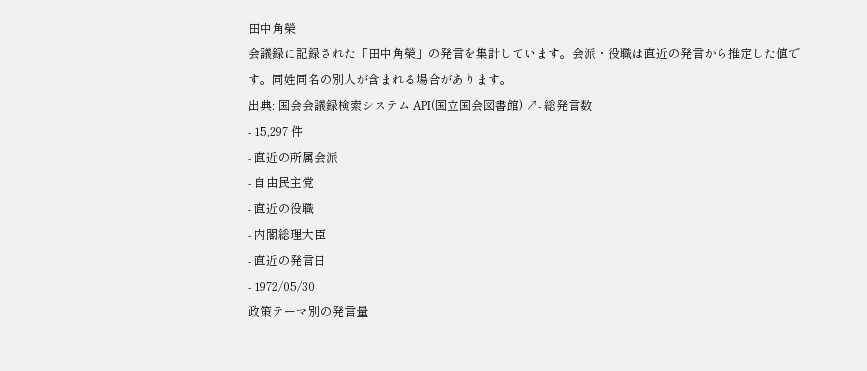田中角榮
会議録に記録された「田中角榮」の発言を集計しています。会派・役職は直近の発言から推定した値です。同姓同名の別人が含まれる場合があります。
出典: 国会会議録検索システム API(国立国会図書館) ↗- 総発言数
- 15,297 件
- 直近の所属会派
- 自由民主党
- 直近の役職
- 内閣総理大臣
- 直近の発言日
- 1972/05/30
政策テーマ別の発言量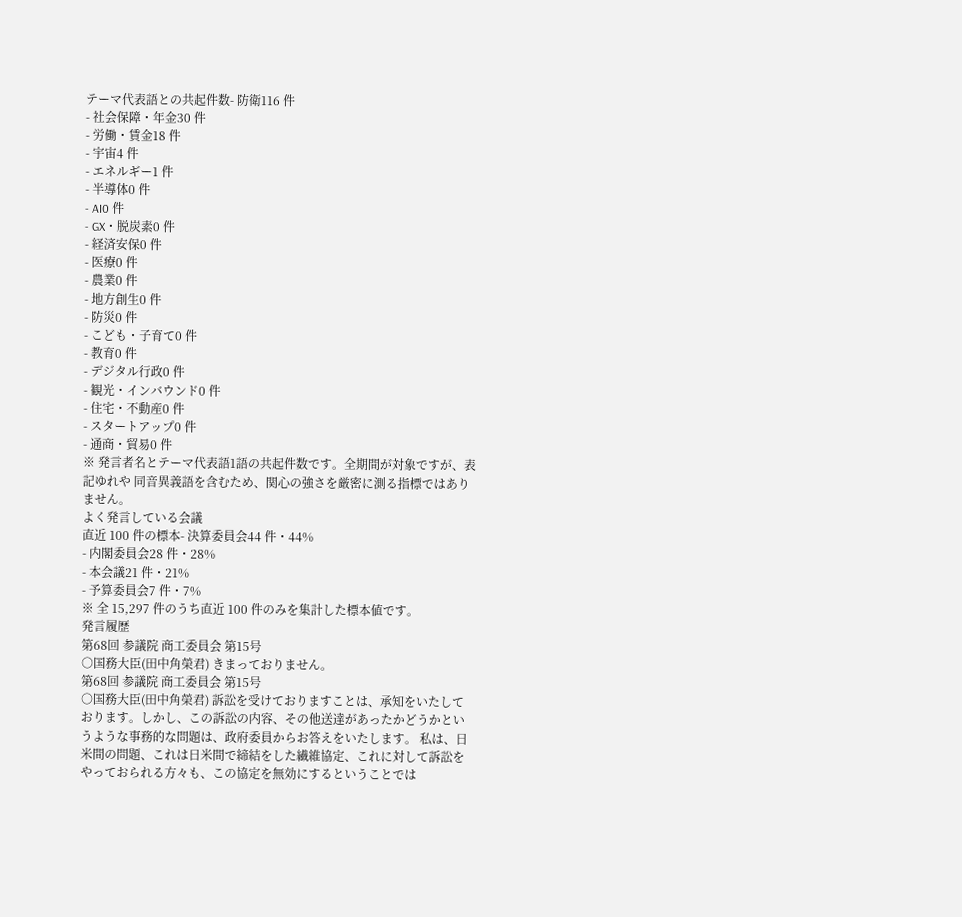テーマ代表語との共起件数- 防衛116 件
- 社会保障・年金30 件
- 労働・賃金18 件
- 宇宙4 件
- エネルギー1 件
- 半導体0 件
- AI0 件
- GX・脱炭素0 件
- 経済安保0 件
- 医療0 件
- 農業0 件
- 地方創生0 件
- 防災0 件
- こども・子育て0 件
- 教育0 件
- デジタル行政0 件
- 観光・インバウンド0 件
- 住宅・不動産0 件
- スタートアップ0 件
- 通商・貿易0 件
※ 発言者名とテーマ代表語1語の共起件数です。全期間が対象ですが、表記ゆれや 同音異義語を含むため、関心の強さを厳密に測る指標ではありません。
よく発言している会議
直近 100 件の標本- 決算委員会44 件・44%
- 内閣委員会28 件・28%
- 本会議21 件・21%
- 予算委員会7 件・7%
※ 全 15,297 件のうち直近 100 件のみを集計した標本値です。
発言履歴
第68回 参議院 商工委員会 第15号
○国務大臣(田中角榮君) きまっておりません。
第68回 参議院 商工委員会 第15号
○国務大臣(田中角榮君) 訴訟を受けておりますことは、承知をいたしております。しかし、この訴訟の内容、その他送達があったかどうかというような事務的な問題は、政府委員からお答えをいたします。 私は、日米間の問題、これは日米間で締結をした繊維協定、これに対して訴訟をやっておられる方々も、この協定を無効にするということでは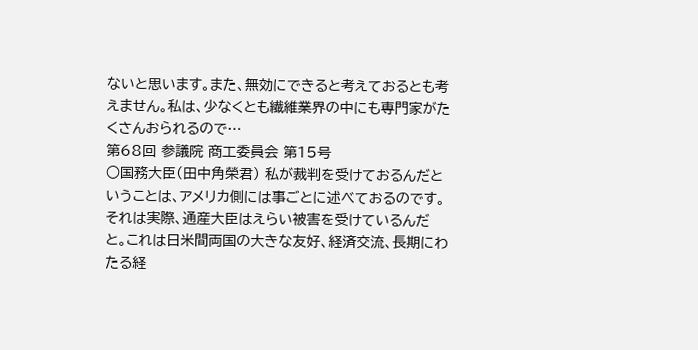ないと思います。また、無効にできると考えておるとも考えません。私は、少なくとも繊維業界の中にも専門家がたくさんおられるので…
第68回 参議院 商工委員会 第15号
○国務大臣(田中角榮君) 私が裁判を受けておるんだということは、アメリカ側には事ごとに述べておるのです。それは実際、通産大臣はえらい被害を受けているんだと。これは日米間両国の大きな友好、経済交流、長期にわたる経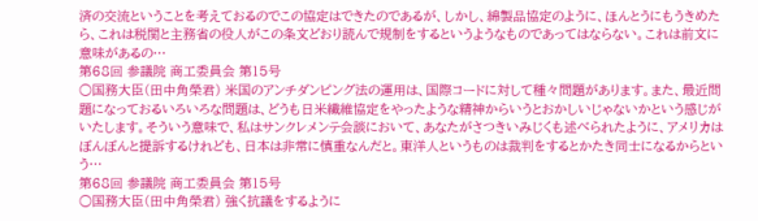済の交流ということを考えておるのでこの協定はできたのであるが、しかし、綿製品協定のように、ほんとうにもうきめたら、これは税関と主務省の役人がこの条文どおり読んで規制をするというようなものであってはならない。これは前文に意味があるの…
第68回 参議院 商工委員会 第15号
○国務大臣(田中角榮君) 米国のアンチダンピング法の運用は、国際コードに対して種々問題があります。また、最近問題になっておるいろいろな問題は、どうも日米繊維協定をやったような精神からいうとおかしいじゃないかという感じがいたします。そういう意味で、私はサンクレメンテ会談において、あなたがさつきいみじくも述べられたように、アメリカはぼんぼんと提訴するけれども、日本は非常に慎重なんだと。東洋人というものは裁判をするとかたき同士になるからという…
第68回 参議院 商工委員会 第15号
○国務大臣(田中角榮君) 強く抗議をするように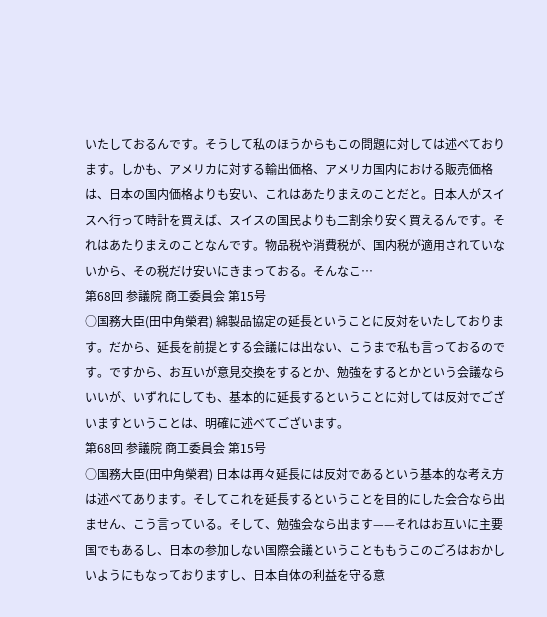いたしておるんです。そうして私のほうからもこの問題に対しては述べております。しかも、アメリカに対する輸出価格、アメリカ国内における販売価格は、日本の国内価格よりも安い、これはあたりまえのことだと。日本人がスイスへ行って時計を買えば、スイスの国民よりも二割余り安く買えるんです。それはあたりまえのことなんです。物品税や消費税が、国内税が適用されていないから、その税だけ安いにきまっておる。そんなこ…
第68回 参議院 商工委員会 第15号
○国務大臣(田中角榮君) 綿製品協定の延長ということに反対をいたしております。だから、延長を前提とする会議には出ない、こうまで私も言っておるのです。ですから、お互いが意見交換をするとか、勉強をするとかという会議ならいいが、いずれにしても、基本的に延長するということに対しては反対でございますということは、明確に述べてございます。
第68回 参議院 商工委員会 第15号
○国務大臣(田中角榮君) 日本は再々延長には反対であるという基本的な考え方は述べてあります。そしてこれを延長するということを目的にした会合なら出ません、こう言っている。そして、勉強会なら出ます——それはお互いに主要国でもあるし、日本の参加しない国際会議ということももうこのごろはおかしいようにもなっておりますし、日本自体の利益を守る意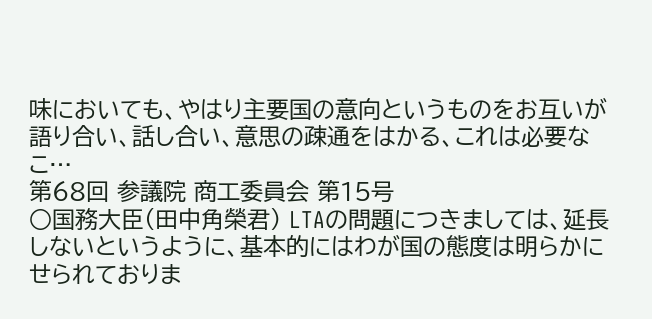味においても、やはり主要国の意向というものをお互いが語り合い、話し合い、意思の疎通をはかる、これは必要なこ…
第68回 参議院 商工委員会 第15号
○国務大臣(田中角榮君) LTAの問題につきましては、延長しないというように、基本的にはわが国の態度は明らかにせられておりま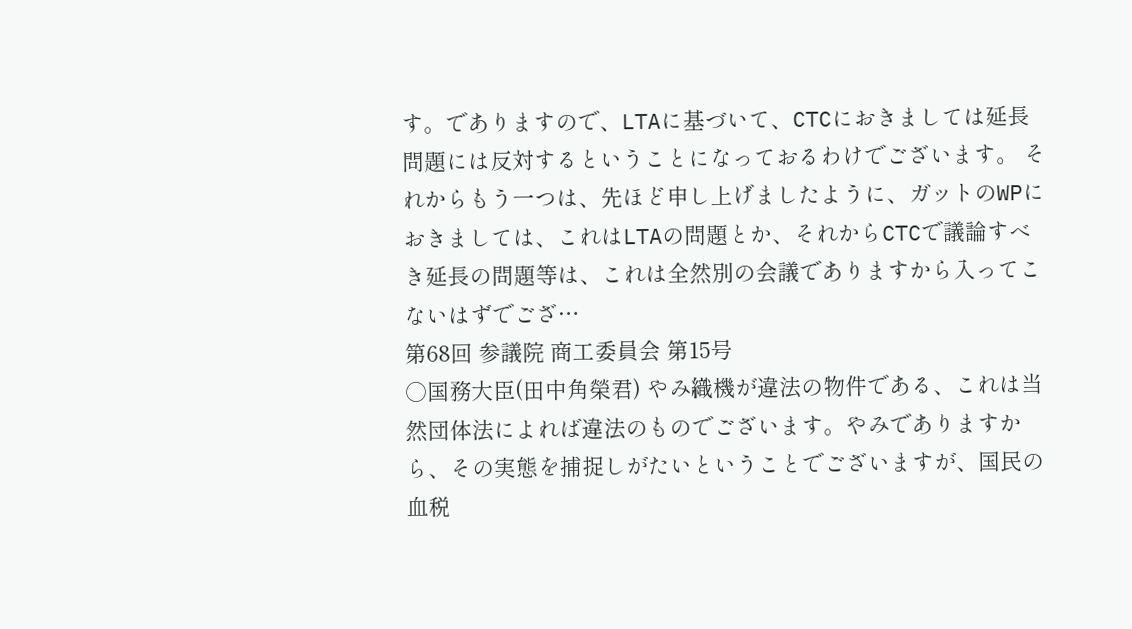す。でありますので、LTAに基づいて、CTCにおきましては延長問題には反対するということになっておるわけでございます。 それからもう一つは、先ほど申し上げましたように、ガットのWPにおきましては、これはLTAの問題とか、それからCTCで議論すべき延長の問題等は、これは全然別の会議でありますから入ってこないはずでござ…
第68回 参議院 商工委員会 第15号
○国務大臣(田中角榮君) やみ織機が違法の物件である、これは当然団体法によれば違法のものでございます。やみでありますから、その実態を捕捉しがたいということでございますが、国民の血税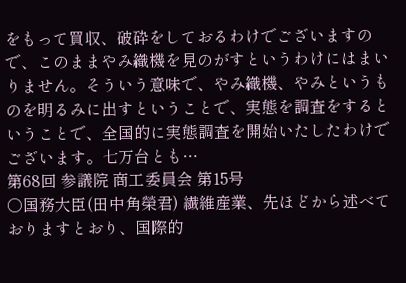をもって買収、破砕をしておるわけでございますので、このままやみ織機を見のがすというわけにはまいりません。そういう意味で、やみ織機、やみというものを明るみに出すということで、実態を調査をするということで、全国的に実態調査を開始いたしたわけでございます。七万台とも…
第68回 参議院 商工委員会 第15号
○国務大臣(田中角榮君) 繊維産業、先ほどから述べておりますとおり、国際的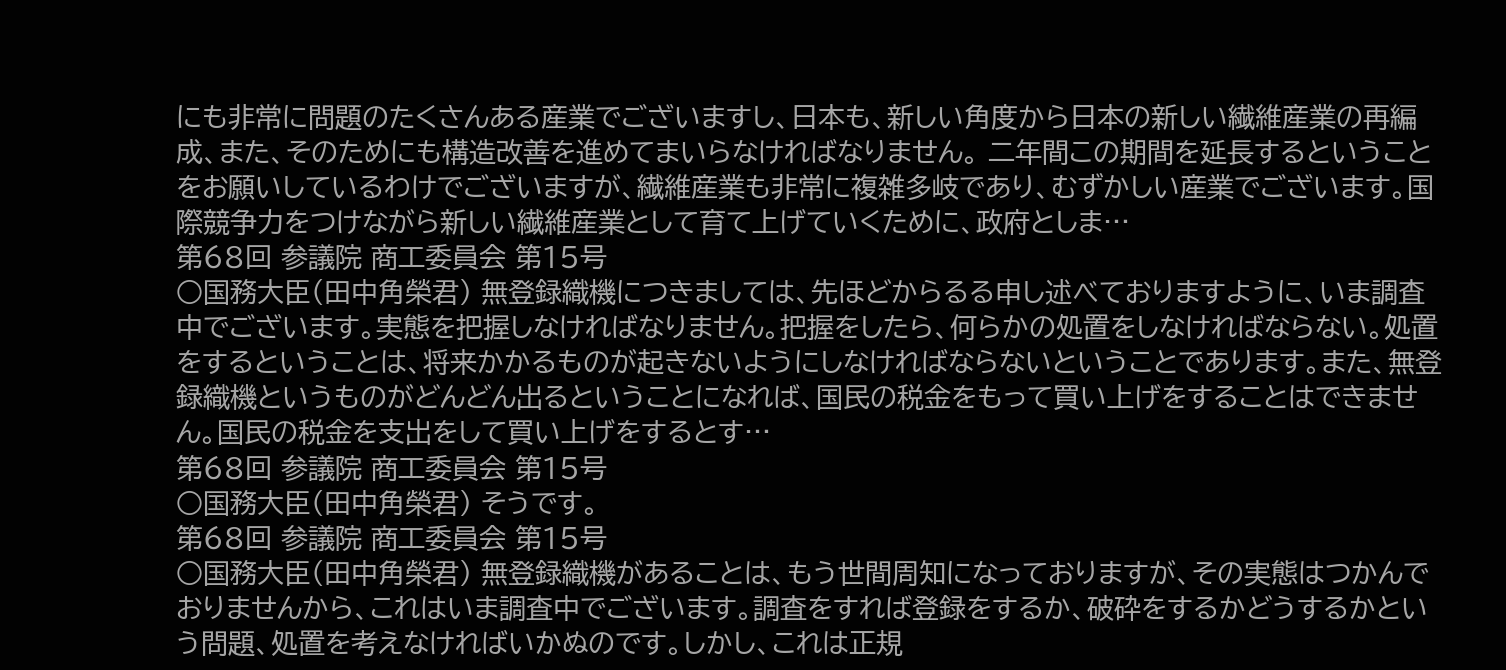にも非常に問題のたくさんある産業でございますし、日本も、新しい角度から日本の新しい繊維産業の再編成、また、そのためにも構造改善を進めてまいらなければなりません。 二年間この期間を延長するということをお願いしているわけでございますが、繊維産業も非常に複雑多岐であり、むずかしい産業でございます。国際競争力をつけながら新しい繊維産業として育て上げていくために、政府としま…
第68回 参議院 商工委員会 第15号
○国務大臣(田中角榮君) 無登録織機につきましては、先ほどからるる申し述べておりますように、いま調査中でございます。実態を把握しなければなりません。把握をしたら、何らかの処置をしなければならない。処置をするということは、将来かかるものが起きないようにしなければならないということであります。また、無登録織機というものがどんどん出るということになれば、国民の税金をもって買い上げをすることはできません。国民の税金を支出をして買い上げをするとす…
第68回 参議院 商工委員会 第15号
○国務大臣(田中角榮君) そうです。
第68回 参議院 商工委員会 第15号
○国務大臣(田中角榮君) 無登録織機があることは、もう世間周知になっておりますが、その実態はつかんでおりませんから、これはいま調査中でございます。調査をすれば登録をするか、破砕をするかどうするかという問題、処置を考えなければいかぬのです。しかし、これは正規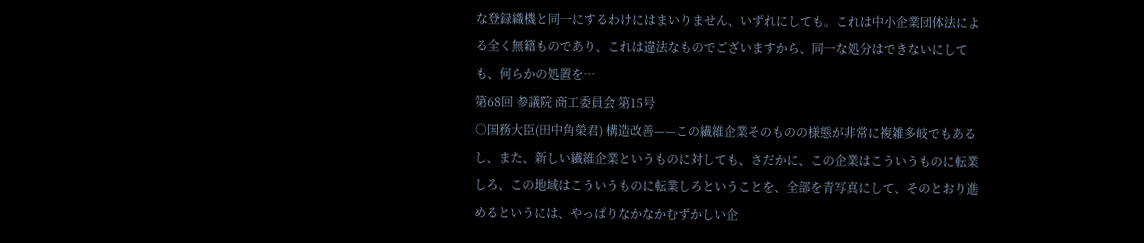な登録織機と同一にするわけにはまいりません、いずれにしても。これは中小企業団体法による全く無籍ものであり、これは違法なものでございますから、同一な処分はできないにしても、何らかの処置を…
第68回 参議院 商工委員会 第15号
○国務大臣(田中角榮君) 構造改善——この繊維企業そのものの様態が非常に複雑多岐でもあるし、また、新しい繊維企業というものに対しても、さだかに、この企業はこういうものに転業しろ、この地域はこういうものに転業しろということを、全部を青写真にして、そのとおり進めるというには、やっぱりなかなかむずかしい企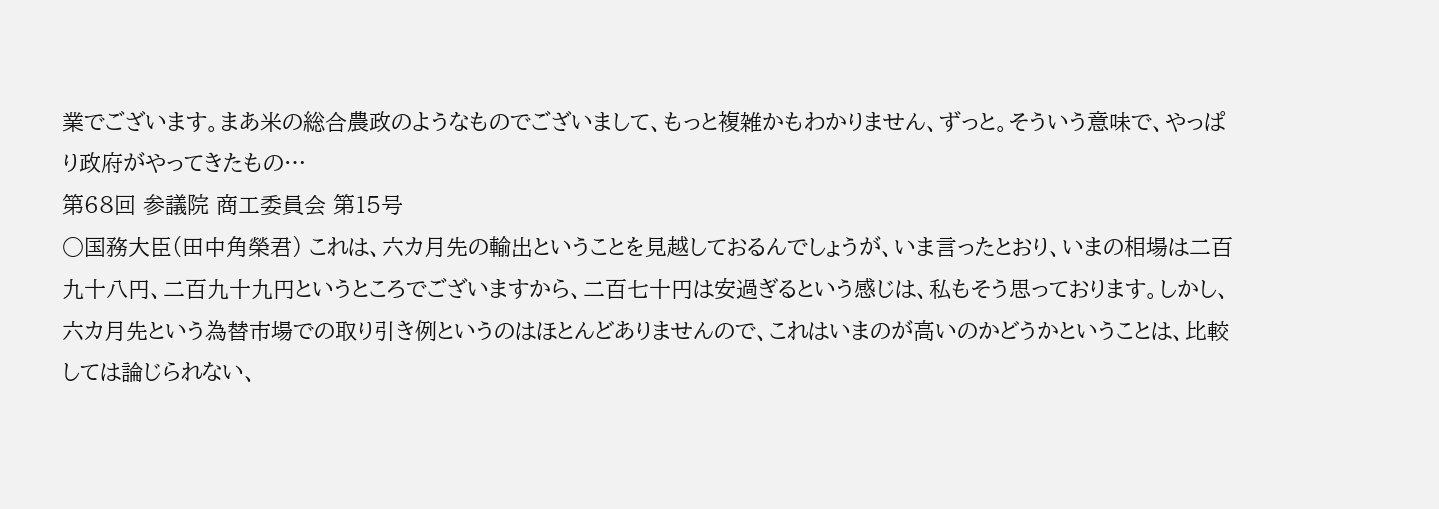業でございます。まあ米の総合農政のようなものでございまして、もっと複雑かもわかりません、ずっと。そういう意味で、やっぱり政府がやってきたもの…
第68回 参議院 商工委員会 第15号
○国務大臣(田中角榮君) これは、六カ月先の輸出ということを見越しておるんでしょうが、いま言ったとおり、いまの相場は二百九十八円、二百九十九円というところでございますから、二百七十円は安過ぎるという感じは、私もそう思っております。しかし、六カ月先という為替市場での取り引き例というのはほとんどありませんので、これはいまのが高いのかどうかということは、比較しては論じられない、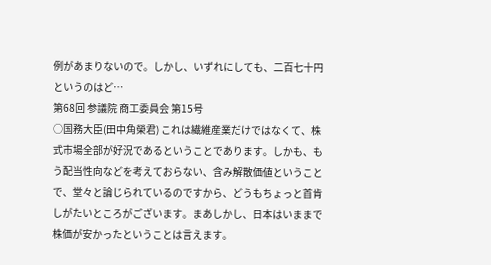例があまりないので。しかし、いずれにしても、二百七十円というのはど…
第68回 参議院 商工委員会 第15号
○国務大臣(田中角榮君) これは繊維産業だけではなくて、株式市場全部が好況であるということであります。しかも、もう配当性向などを考えておらない、含み解散価値ということで、堂々と論じられているのですから、どうもちょっと首肯しがたいところがございます。まあしかし、日本はいままで株価が安かったということは言えます。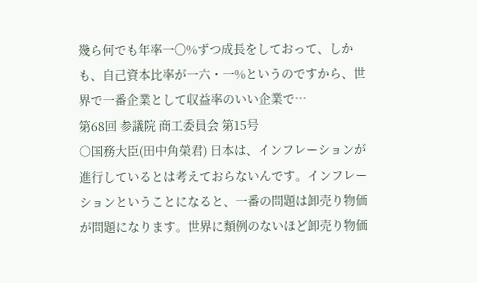幾ら何でも年率一〇%ずつ成長をしておって、しかも、自己資本比率が一六・一%というのですから、世界で一番企業として収益率のいい企業で…
第68回 参議院 商工委員会 第15号
○国務大臣(田中角榮君) 日本は、インフレーションが進行しているとは考えておらないんです。インフレーションということになると、一番の問題は卸売り物価が問題になります。世界に類例のないほど卸売り物価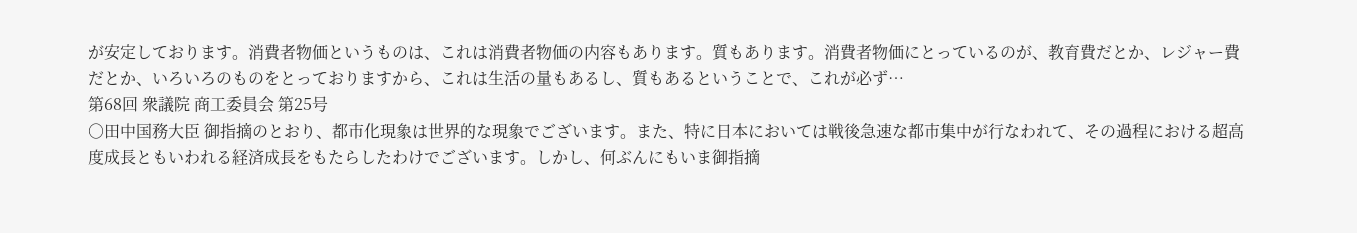が安定しております。消費者物価というものは、これは消費者物価の内容もあります。質もあります。消費者物価にとっているのが、教育費だとか、レジャー費だとか、いろいろのものをとっておりますから、これは生活の量もあるし、質もあるということで、これが必ず…
第68回 衆議院 商工委員会 第25号
○田中国務大臣 御指摘のとおり、都市化現象は世界的な現象でございます。また、特に日本においては戦後急速な都市集中が行なわれて、その過程における超高度成長ともいわれる経済成長をもたらしたわけでございます。しかし、何ぶんにもいま御指摘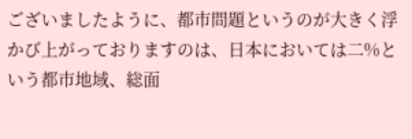ございましたように、都市問題というのが大きく浮かび上がっておりますのは、日本においては二%という都市地域、総面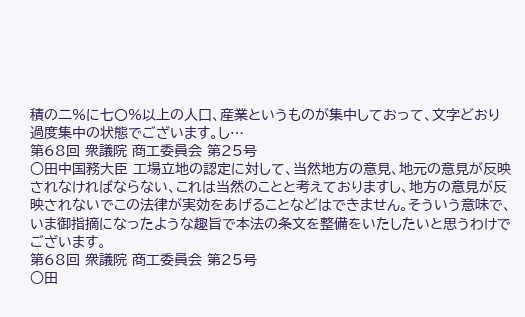積の二%に七〇%以上の人口、産業というものが集中しておって、文字どおり過度集中の状態でございます。し…
第68回 衆議院 商工委員会 第25号
○田中国務大臣 工場立地の認定に対して、当然地方の意見、地元の意見が反映されなければならない、これは当然のことと考えておりますし、地方の意見が反映されないでこの法律が実効をあげることなどはできません。そういう意味で、いま御指摘になったような趣旨で本法の条文を整備をいたしたいと思うわけでございます。
第68回 衆議院 商工委員会 第25号
○田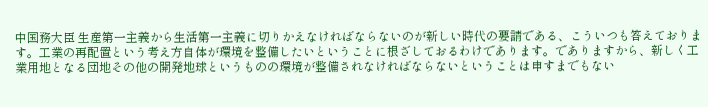中国務大臣 生産第一主義から生活第一主義に切りかえなければならないのが新しい時代の要請である、こういつも答えております。工業の再配置という考え方自体が環境を整備したいということに根ざしておるわけであります。でありますから、新しく工業用地となる団地その他の開発地球というものの環境が整備されなければならないということは申すまでもない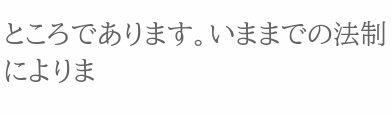ところであります。いままでの法制によりま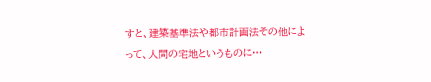すと、建築基準法や都市計画法その他によって、人間の宅地というものに…